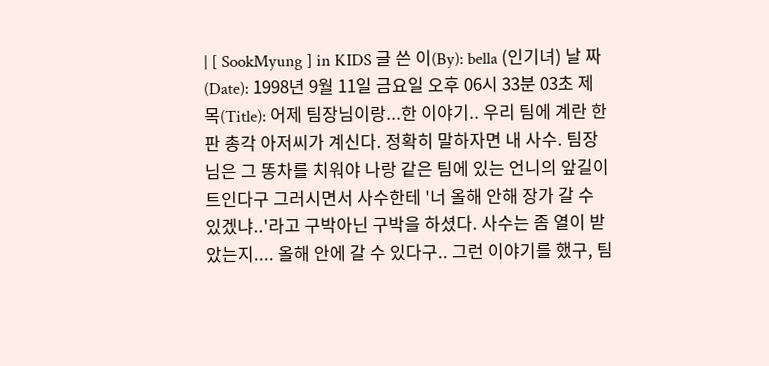| [ SookMyung ] in KIDS 글 쓴 이(By): bella (인기녀) 날 짜 (Date): 1998년 9월 11일 금요일 오후 06시 33분 03초 제 목(Title): 어제 팀장님이랑...한 이야기.. 우리 팀에 계란 한판 총각 아저씨가 계신다. 정확히 말하자면 내 사수. 팀장님은 그 똥차를 치워야 나랑 같은 팀에 있는 언니의 앞길이 트인다구 그러시면서 사수한테 '너 올해 안해 장가 갈 수 있겠냐..'라고 구박아닌 구박을 하셨다. 사수는 좀 열이 받았는지.... 올해 안에 갈 수 있다구.. 그런 이야기를 했구, 팀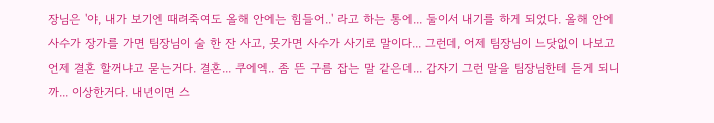장님은 '야, 내가 보기엔 때려죽여도 올해 안에는 힘들어..' 라고 하는 통에... 둘이서 내기를 하게 되었다. 올해 안에 사수가 장가를 가면 팀장님이 술 한 잔 사고, 못가면 사수가 사기로 말이다... 그런데, 어제 팀장님이 느닷없이 나보고 언제 결혼 할꺼냐고 묻는거다. 결혼... 쿠에엑.. 좀 뜬 구름 잡는 말 같은데... 갑자기 그런 말을 팀장님한테 듣게 되니까... 이상한거다. 내년이면 스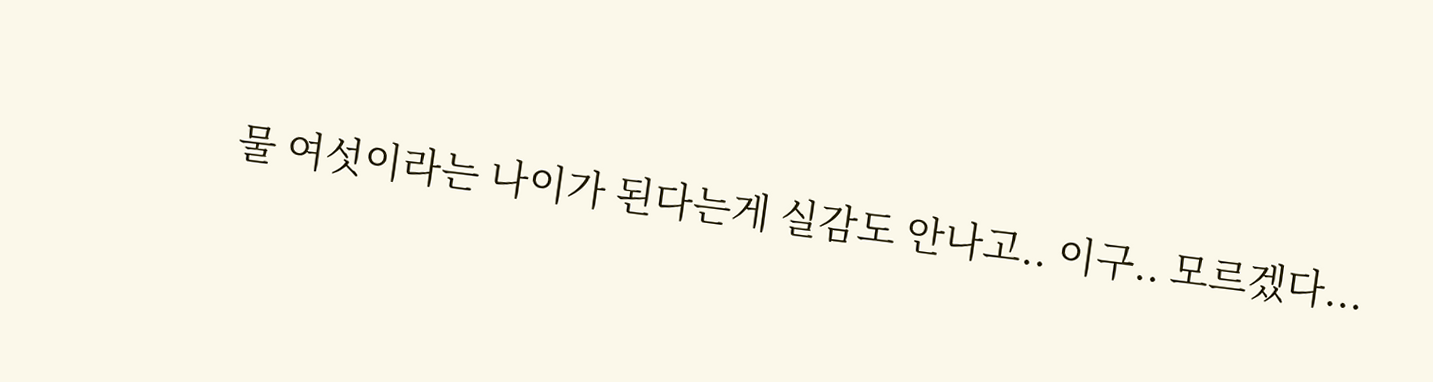물 여섯이라는 나이가 된다는게 실감도 안나고.. 이구.. 모르겠다...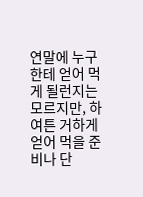연말에 누구한테 얻어 먹게 될런지는 모르지만, 하여튼 거하게 얻어 먹을 준비나 단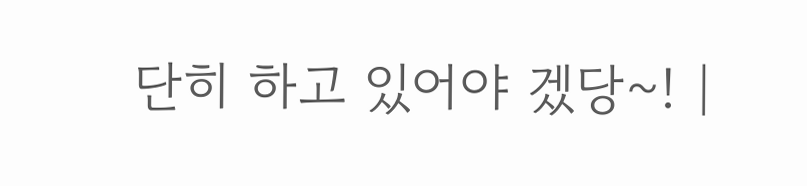단히 하고 있어야 겠당~! |